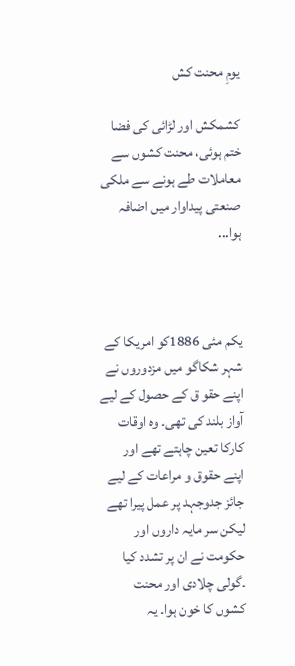یومِ محنت کش

کشمکش اور لڑائی کی فضا ختم ہوئی، محنت کشوں سے معاملات طے ہونے سے ملکی صنعتی پیداوار میں اضافہ ہوا...



یکم مئی 1886کو امریکا کے شہر شکاگو میں مزدوروں نے اپنے حقو ق کے حصول کے لیے آواز بلند کی تھی۔ وہ اوقات کارکا تعین چاہتے تھے اور اپنے حقوق و مراعات کے لیے جائز جدوجہد پر عمل پیرا تھے لیکن سر مایہ داروں اور حکومت نے ان پر تشدد کیا ۔گولی چلادی اور محنت کشوں کا خون ہوا۔ یہ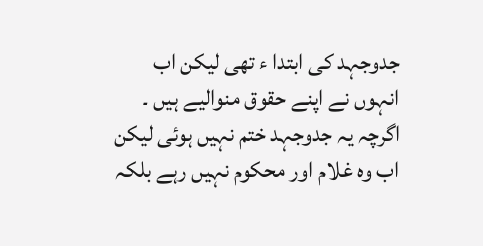جدوجہد کی ابتدا ء تھی لیکن اب انہوں نے اپنے حقوق منوالیے ہیں ۔ اگرچہ یہ جدوجہد ختم نہیں ہوئی لیکن اب وہ غلام اور محکوم نہیں رہے بلکہ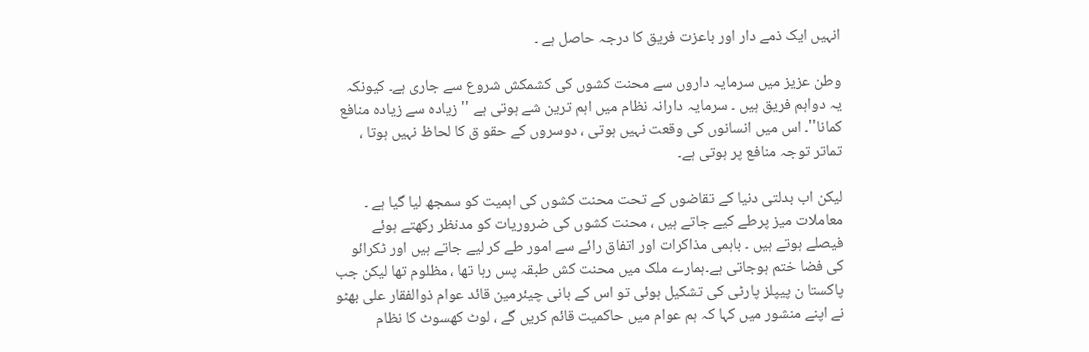انہیں ایک ذمے دار اور باعزت فریق کا درجہ حاصل ہے ۔

وطن عزیز میں سرمایہ داروں سے محنت کشوں کی کشمکش شروع سے جاری ہے۔ کیونکہ یہ دواہم فریق ہیں ۔ سرمایہ دارانہ نظام میں اہم ترین شے ہوتی ہے ''زیادہ سے زیادہ منافع کمانا''۔ اس میں انسانوں کی وقعت نہیں ہوتی ، دوسروں کے حقو ق کا لحاظ نہیں ہوتا ، تماتر توجہ منافع پر ہوتی ہے۔

لیکن اب بدلتی دنیا کے تقاضوں کے تحت محنت کشوں کی اہمیت کو سمجھ لیا گیا ہے ۔ معاملات میز پرطے کیے جاتے ہیں ، محنت کشوں کی ضروریات کو مدنظر رکھتے ہوئے فیصلے ہوتے ہیں ۔ باہمی مذاکرات اور اتفاق رائے سے امور طے کر لیے جاتے ہیں اور ٹکرائو کی فضا ختم ہوجاتی ہے۔ہمارے ملک میں محنت کش طبقہ پس رہا تھا ، مظلوم تھا لیکن جب پاکستا ن پیپلز پارٹی کی تشکیل ہوئی تو اس کے بانی چیئرمین قائد عوام ذوالفقار علی بھٹو نے اپنے منشور میں کہا کہ ہم عوام میں حاکمیت قائم کریں گے ، لوٹ کھسوٹ کا نظام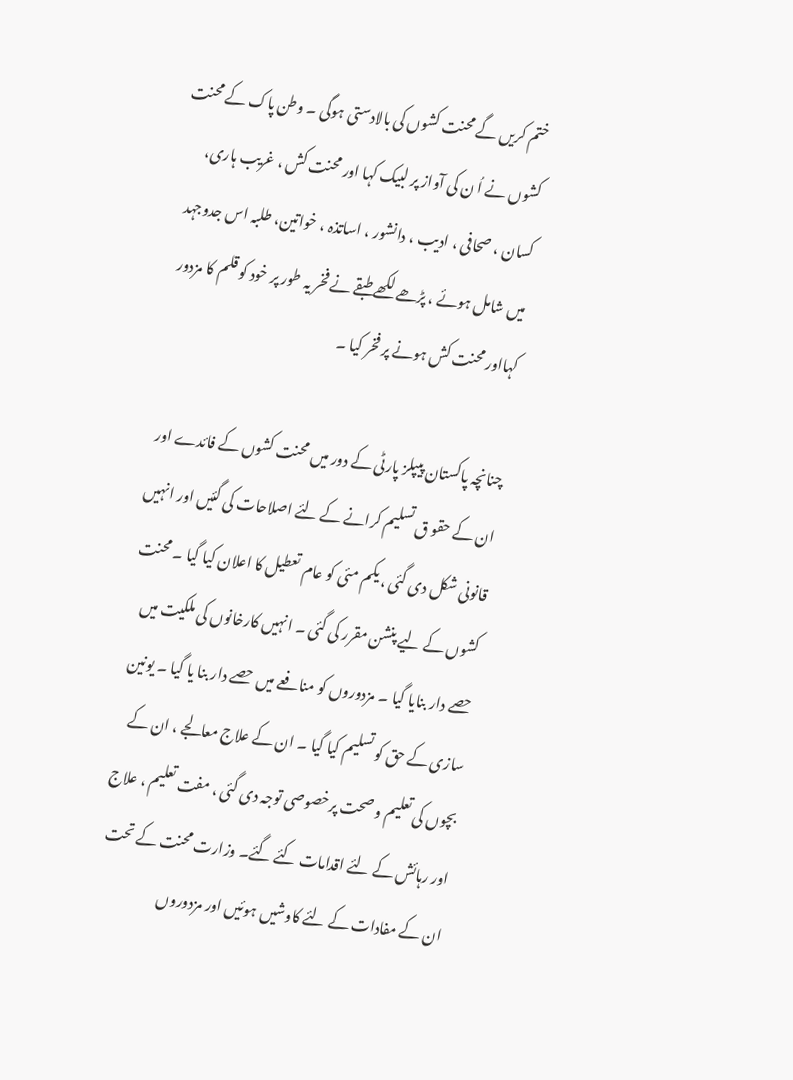ختم کریں گے محنت کشوں کی بالادستی ہوگی ۔ وطن پاک کے محنت کشوں نے اُ ن کی آواز پر لبیک کہا اور محنت کش ، غریب ہاری، کسان ، صحافی ، ادیب ، دانشور ، اساتذہ ، خواتین، طلبہ اس جدوجہد میں شامل ہوئے ، پڑھے لکھے طبقے نے فخر یہ طور پر خود کو قلم کا مزدور کہااور محنت کش ہونے پر فخر کیا ۔

چنانچہ پاکستان پیپلز پارٹی کے دور میں محنت کشوں کے فائدے اور ان کے حقو ق تسلیم کرانے کے لئے اصلاحات کی گئیں اور انہیں قانونی شکل دی گئی ، یکم مئی کو عام تعطیل کا اعلان کیا گیا ۔ محنت کشوں کے لیے پنشن مقرر کی گئی ۔ انہیں کارخانوں کی ملکیت میں حصے دار بنایا گیا ۔ مزدوروں کو منافعے میں حصے دار بنا یا گیا ۔ یونین سازی کے حق کو تسلیم کیا گیا ۔ ان کے علاج معالجے ، ان کے بچوں کی تعلیم و صحت پرخصوصی توجہ دی گئی ، مفت تعلیم ، علاج اور رہائش کے لئے اقدامات کئے گئے۔ وزارت محنت کے تحت ان کے مفادات کے لئے کاوشیں ہوئیں اور مزدوروں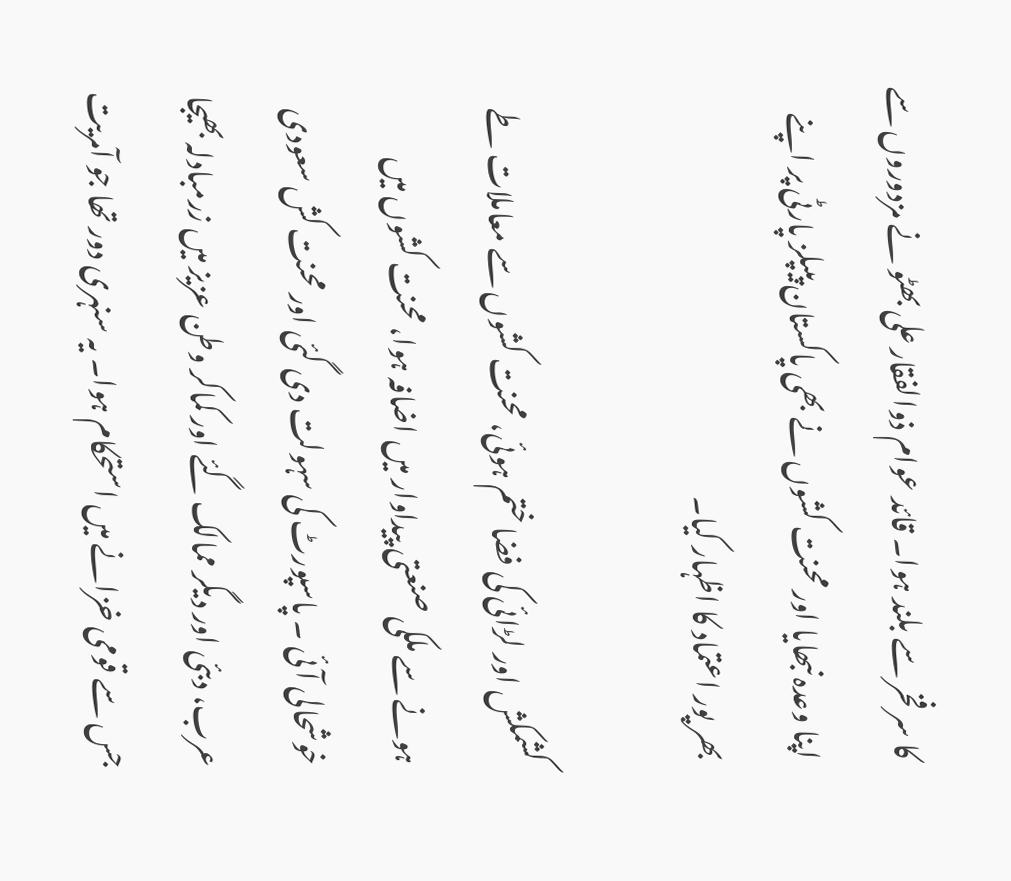کا سر فخر سے بلند ہوا۔ قائد عوام ذوالفقار علی بھٹو نے مزدوروں سے اپنا وعدہ نبھایا اور محنت کشوں نے بھی پاکستان پیپلز پارٹی پر اپنے بھر پور اعتماد کا اظہار کیا۔

کشمکش اور لڑائی کی فضا ختم ہوئی، محنت کشوں سے معاملات طے ہونے سے ملکی صنعتی پیداوار میں اضافہ ہوا، محنت کشوں میں خوشحالی آئی ۔ پاسپورٹ کی سہولت دی گئی اور محنت کش سعودی عرب، دبئی اور دیگر ممالک گئے اور کماکر وطن عزیز میں زرمبادلہ بھیجا جس سے قومی خزانے میں استحکام ہوا۔ یہ سنہری دور تھا جو آمریت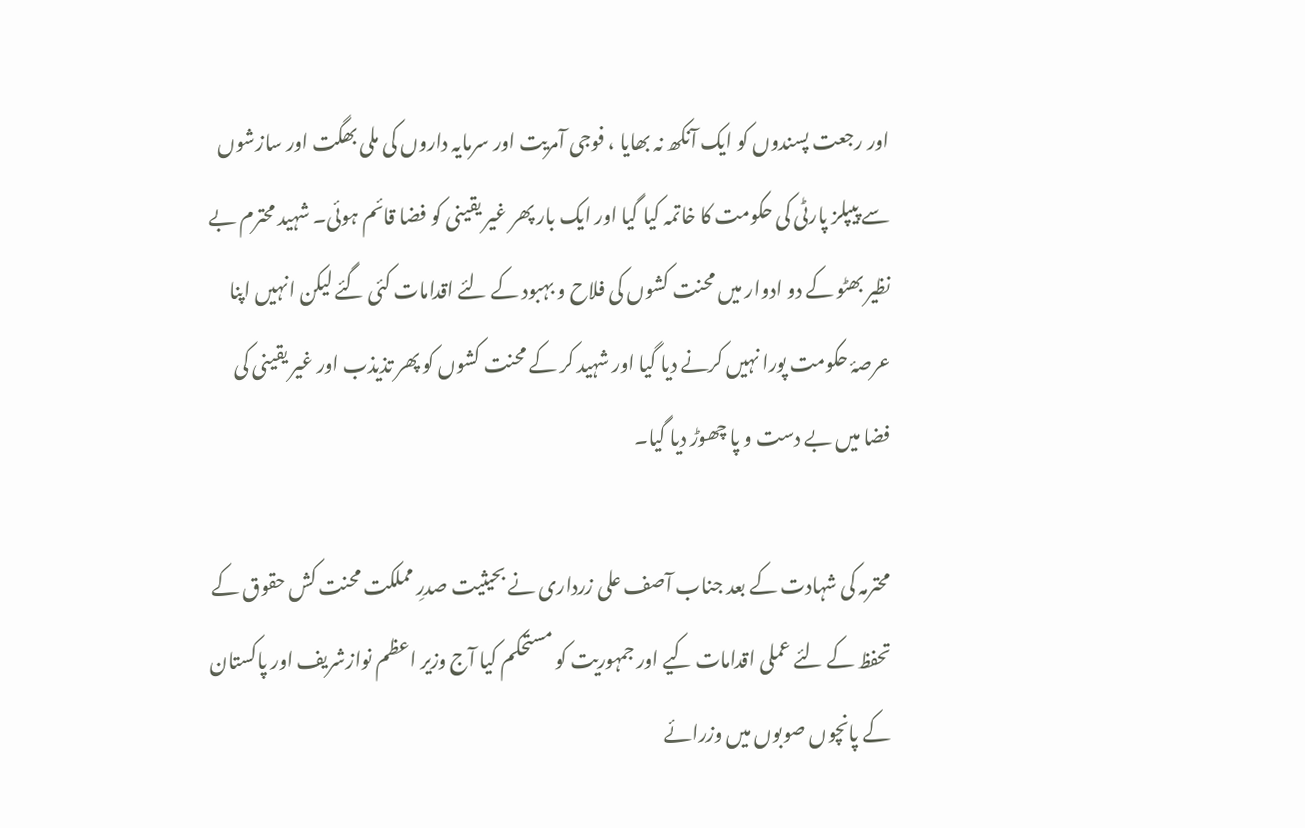اور رجعت پسندوں کو ایک آنکھ نہ بھایا ، فوجی آمریت اور سرمایہ داروں کی ملی بھگت اور سازشوں سے پیپلز پارٹی کی حکومت کا خاتمہ کیا گیا اور ایک بار پھر غیر یقینی کو فضا قائم ہوئی۔ شہید محترم بے نظیر بھٹو کے دو ادوار میں محنت کشوں کی فلاح و بہبود کے لئے اقدامات کئی گئے لیکن انہیں اپنا عرصۂ حکومت پورا نہیں کرنے دیا گیا اور شہید کر کے محنت کشوں کو پھر تذیذب اور غیر یقینی کی فضا میں بے دست و پا چھوڑ دیا گیا۔

محترمہ کی شہادت کے بعد جناب آصف علی زرداری نے بحیثیت صدرِ مملکت محنت کش حقوق کے تحفظ کے لئے عملی اقدامات کیے اور جمہوریت کو مستحکم کیا آج وزیر اعظم نوازشریف اور پاکستان کے پانچوں صوبوں میں وزرائے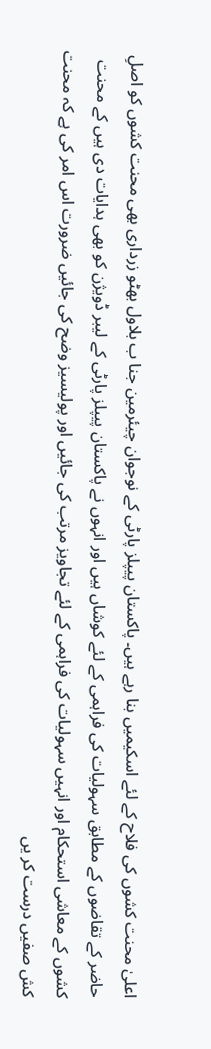اعلیٰ محنت کشوں کی فلاح کے لئے اسکیمیں بنا رہے ہیں۔ پاکستان پیپلز پارٹی کے نوجوان چیئرمین جنا ب بلاول بھٹو زرداری بھی محنت کشوں کو اصلِ حاضر کے تقاضوں کے مطابق سہولیات کی فراہمی کے لئے کوشاں ہیں اور انہوں نے پاکستان پیپلز پارٹی کے لیبر ڈویژن کو بھی ہدایات دی ہیں کے محنت کشوں کے معاشی استحکام اور انہیں سہولیات کی فراہمی کے لئے تجاویز مرتب کی جائیں اور پولیسیز وضح کی جائیں ضرورت اس امر کی ہے کہ محنت کش صفیں درست کر یں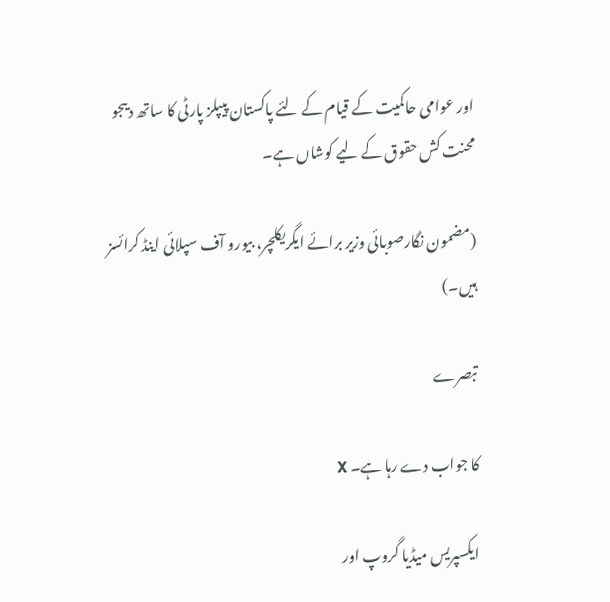اور عوامی حاکمیت کے قیام کے لئے پاکستان پیپلز پارٹی کا ساتھ دیںجو محنت کش حقوق کے لیے کوشاں ہے۔

(مضمون نگارصوبائی وزیر برائے ایگریکلچر، بیورو آف سپلائی اینڈ کرائسز ہیں۔)

تبصرے

کا جواب دے رہا ہے۔ X

ایکسپریس میڈیا گروپ اور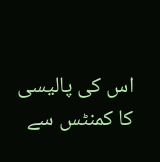اس کی پالیسی کا کمنٹس سے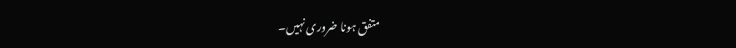متفق ہونا ضروری نہیں۔